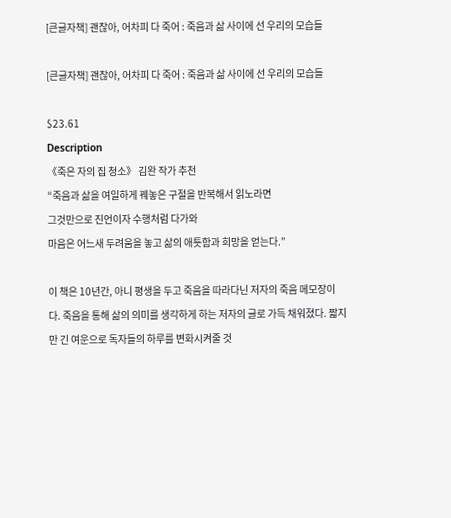[큰글자책] 괜찮아, 어차피 다 죽어 : 죽음과 삶 사이에 선 우리의 모습들

[큰글자책] 괜찮아, 어차피 다 죽어 : 죽음과 삶 사이에 선 우리의 모습들

$23.61
Description
《죽은 자의 집 청소》 김완 작가 추천
“죽음과 삶을 여일하게 꿰놓은 구절을 반복해서 읽노라면
그것만으로 진언이자 수행처럼 다가와
마음은 어느새 두려움을 놓고 삶의 애틋함과 희망을 얻는다.”

이 책은 10년간, 아니 평생을 두고 죽음을 따라다닌 저자의 죽음 메모장이다. 죽음을 통해 삶의 의미를 생각하게 하는 저자의 글로 가득 채워졌다. 짧지만 긴 여운으로 독자들의 하루를 변화시켜줄 것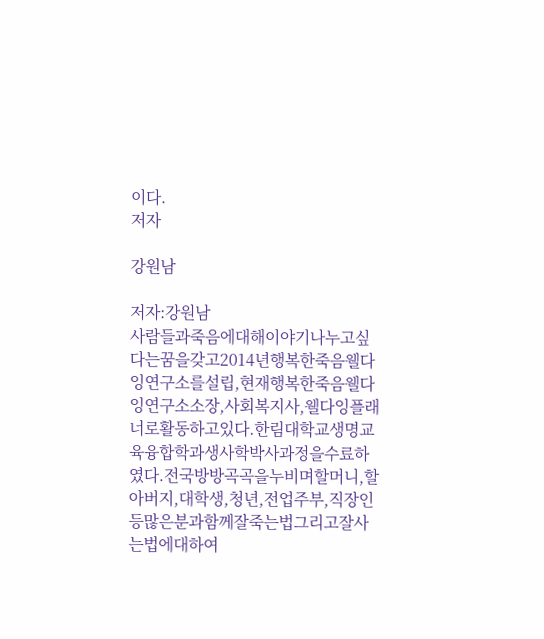이다.
저자

강원남

저자:강원남
사람들과죽음에대해이야기나누고싶다는꿈을갖고2014년행복한죽음웰다잉연구소를설립,현재행복한죽음웰다잉연구소소장,사회복지사,웰다잉플래너로활동하고있다.한림대학교생명교육융합학과생사학박사과정을수료하였다.전국방방곡곡을누비며할머니,할아버지,대학생,청년,전업주부,직장인등많은분과함께잘죽는법그리고잘사는법에대하여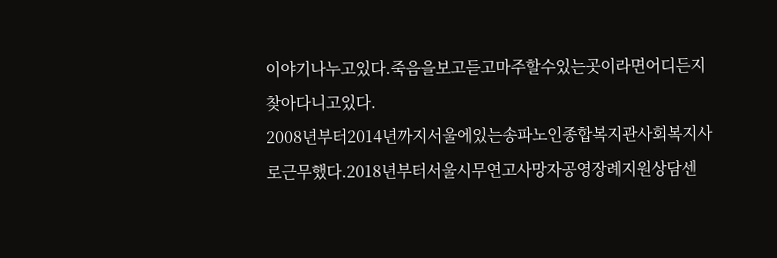이야기나누고있다.죽음을보고듣고마주할수있는곳이라면어디든지찾아다니고있다.
2008년부터2014년까지서울에있는송파노인종합복지관사회복지사로근무했다.2018년부터서울시무연고사망자공영장례지원상담센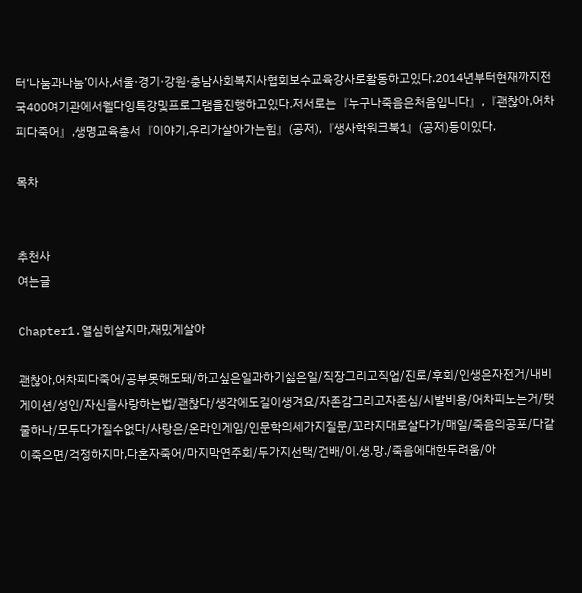터‘나눔과나눔’이사,서울·경기·강원·충남사회복지사협회보수교육강사로활동하고있다.2014년부터현재까지전국400여기관에서웰다잉특강및프로그램을진행하고있다.저서로는『누구나죽음은처음입니다』,『괜찮아,어차피다죽어』,생명교육총서『이야기,우리가살아가는힘』(공저),『생사학워크북1』(공저)등이있다.

목차


추천사
여는글

Chapter1.열심히살지마,재밌게살아

괜찮아,어차피다죽어/공부못해도돼/하고싶은일과하기싫은일/직장그리고직업/진로/후회/인생은자전거/내비게이션/성인/자신을사랑하는법/괜찮다/생각에도길이생겨요/자존감그리고자존심/시발비용/어차피노는거/탯줄하나/모두다가질수없다/사랑은/온라인게임/인문학의세가지질문/꼬라지대로살다가/매일/죽음의공포/다같이죽으면/걱정하지마,다혼자죽어/마지막연주회/두가지선택/건배/이.생.망./죽음에대한두려움/아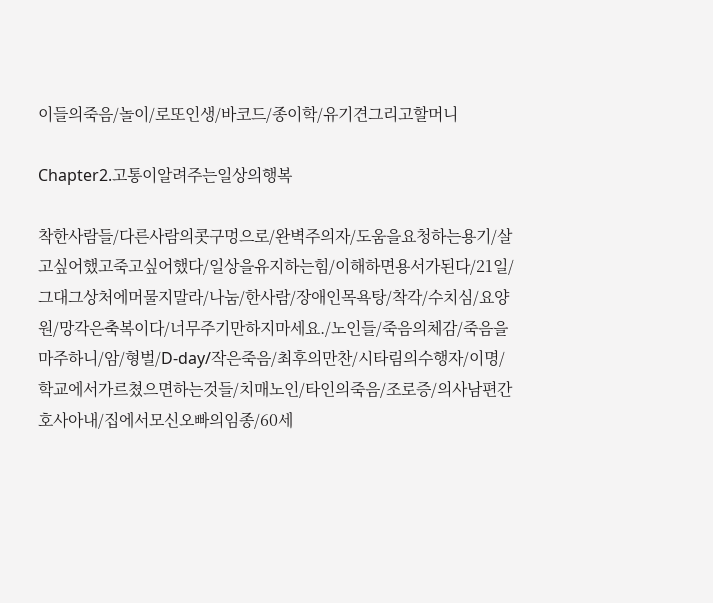이들의죽음/놀이/로또인생/바코드/종이학/유기견그리고할머니

Chapter2.고통이알려주는일상의행복

착한사람들/다른사람의콧구멍으로/완벽주의자/도움을요청하는용기/살고싶어했고죽고싶어했다/일상을유지하는힘/이해하면용서가된다/21일/그대그상처에머물지말라/나눔/한사람/장애인목욕탕/착각/수치심/요양원/망각은축복이다/너무주기만하지마세요./노인들/죽음의체감/죽음을마주하니/암/형벌/D-day/작은죽음/최후의만찬/시타림의수행자/이명/학교에서가르쳤으면하는것들/치매노인/타인의죽음/조로증/의사남편간호사아내/집에서모신오빠의임종/60세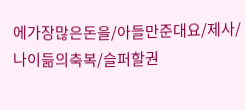에가장많은돈을/아들만준대요/제사/나이듦의축복/슬퍼할권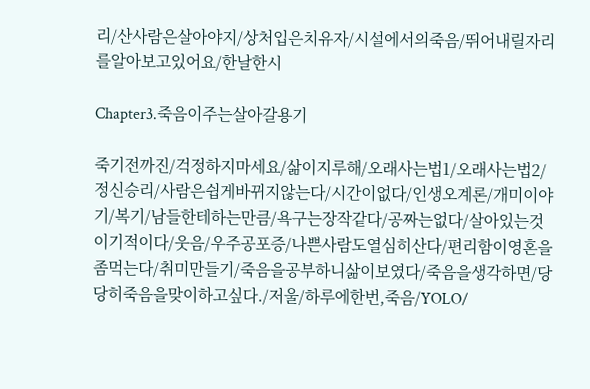리/산사람은살아야지/상처입은치유자/시설에서의죽음/뛰어내릴자리를알아보고있어요/한날한시

Chapter3.죽음이주는살아갈용기

죽기전까진/걱정하지마세요/삶이지루해/오래사는법1/오래사는법2/정신승리/사람은쉽게바뀌지않는다/시간이없다/인생오계론/개미이야기/복기/남들한테하는만큼/욕구는장작같다/공짜는없다/살아있는것이기적이다/웃음/우주공포증/나쁜사람도열심히산다/편리함이영혼을좀먹는다/취미만들기/죽음을공부하니삶이보였다/죽음을생각하면/당당히죽음을맞이하고싶다./저울/하루에한번,죽음/YOLO/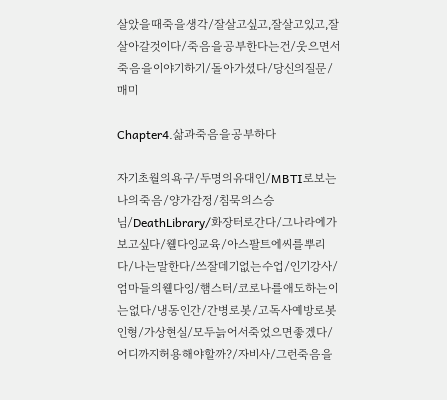살았을때죽을생각/잘살고싶고,잘살고있고,잘살아갈것이다/죽음을공부한다는건/웃으면서죽음을이야기하기/돌아가셨다/당신의질문/매미

Chapter4.삶과죽음을공부하다

자기초월의욕구/두명의유대인/MBTI로보는나의죽음/양가감정/침묵의스승님/DeathLibrary/화장터로간다/그나라에가보고싶다/웰다잉교육/아스팔트에씨를뿌리다/나는말한다/쓰잘데기없는수업/인기강사/엄마들의웰다잉/햄스터/코로나를애도하는이는없다/냉동인간/간병로봇/고독사예방로봇인형/가상현실/모두늙어서죽었으면좋겠다/어디까지허용해야할까?/자비사/그런죽음을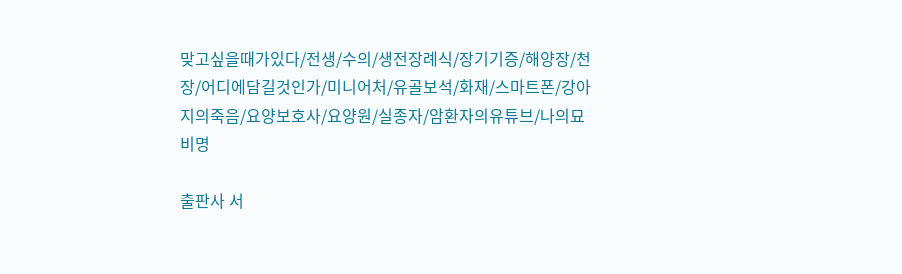맞고싶을때가있다/전생/수의/생전장례식/장기기증/해양장/천장/어디에담길것인가/미니어처/유골보석/화재/스마트폰/강아지의죽음/요양보호사/요양원/실종자/암환자의유튜브/나의묘비명

출판사 서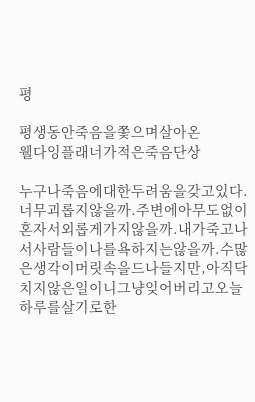평

평생동안죽음을쫓으며살아온
웰다잉플래너가적은죽음단상

누구나죽음에대한두려움을갖고있다.너무괴롭지않을까.주변에아무도없이혼자서외롭게가지않을까.내가죽고나서사람들이나를욕하지는않을까.수많은생각이머릿속을드나들지만,아직닥치지않은일이니그냥잊어버리고오늘하루를살기로한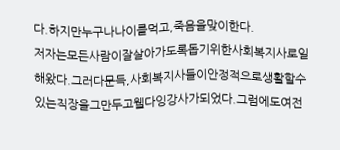다.하지만누구나나이를먹고,죽음을맞이한다.
저자는모든사람이잘살아가도록돕기위한사회복지사로일해왔다.그러다문득,사회복지사들이안정적으로생활할수있는직장을그만두고웰다잉강사가되었다.그럼에도여전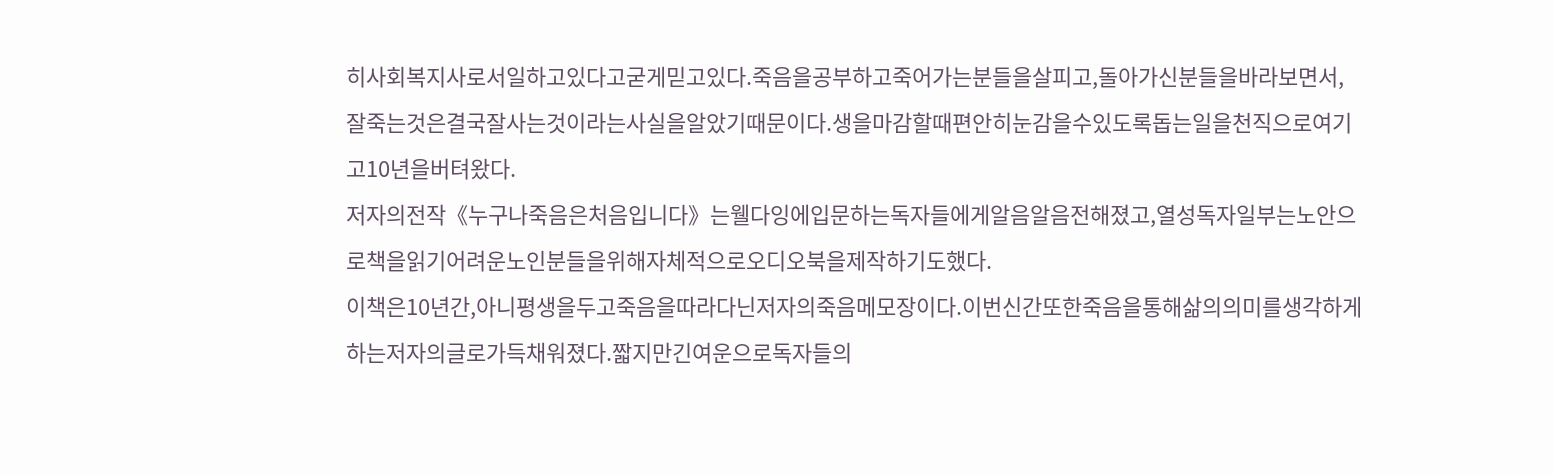히사회복지사로서일하고있다고굳게믿고있다.죽음을공부하고죽어가는분들을살피고,돌아가신분들을바라보면서,잘죽는것은결국잘사는것이라는사실을알았기때문이다.생을마감할때편안히눈감을수있도록돕는일을천직으로여기고10년을버텨왔다.
저자의전작《누구나죽음은처음입니다》는웰다잉에입문하는독자들에게알음알음전해졌고,열성독자일부는노안으로책을읽기어려운노인분들을위해자체적으로오디오북을제작하기도했다.
이책은10년간,아니평생을두고죽음을따라다닌저자의죽음메모장이다.이번신간또한죽음을통해삶의의미를생각하게하는저자의글로가득채워졌다.짧지만긴여운으로독자들의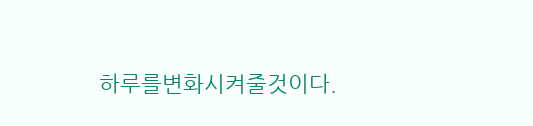하루를변화시켜줄것이다.